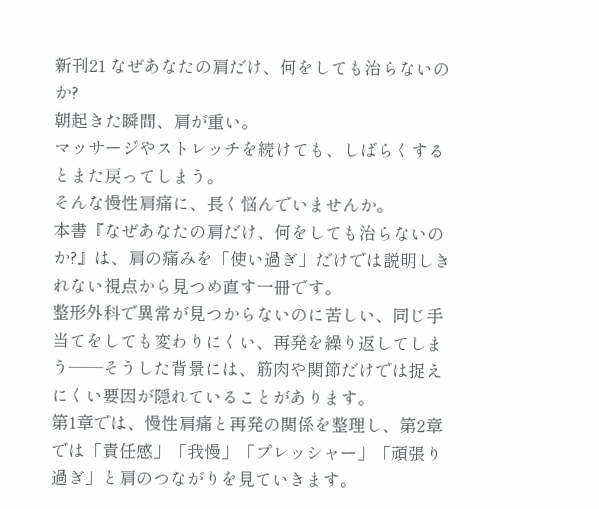新刊21 なぜあなたの肩だけ、何をしても治らないのか?
朝起きた瞬間、肩が重い。
マッサージやストレッチを続けても、しばらくするとまた戻ってしまう。
そんな慢性肩痛に、長く悩んでいませんか。
本書『なぜあなたの肩だけ、何をしても治らないのか?』は、肩の痛みを「使い過ぎ」だけでは説明しきれない視点から見つめ直す一冊です。
整形外科で異常が見つからないのに苦しい、同じ手当てをしても変わりにくい、再発を繰り返してしまう――そうした背景には、筋肉や関節だけでは捉えにくい要因が隠れていることがあります。
第1章では、慢性肩痛と再発の関係を整理し、第2章では「責任感」「我慢」「プレッシャー」「頑張り過ぎ」と肩のつながりを見ていきます。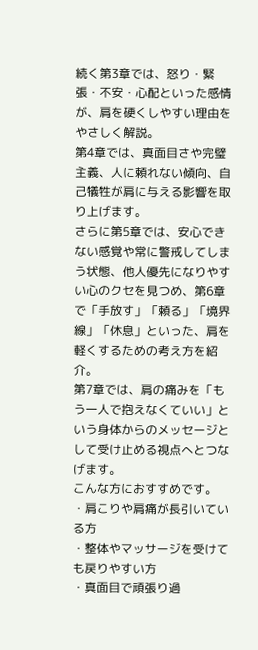続く第3章では、怒り・緊張・不安・心配といった感情が、肩を硬くしやすい理由をやさしく解説。
第4章では、真面目さや完璧主義、人に頼れない傾向、自己犠牲が肩に与える影響を取り上げます。
さらに第5章では、安心できない感覚や常に警戒してしまう状態、他人優先になりやすい心のクセを見つめ、第6章で「手放す」「頼る」「境界線」「休息」といった、肩を軽くするための考え方を紹介。
第7章では、肩の痛みを「もう一人で抱えなくていい」という身体からのメッセージとして受け止める視点へとつなげます。
こんな方におすすめです。
・肩こりや肩痛が長引いている方
・整体やマッサージを受けても戻りやすい方
・真面目で頑張り過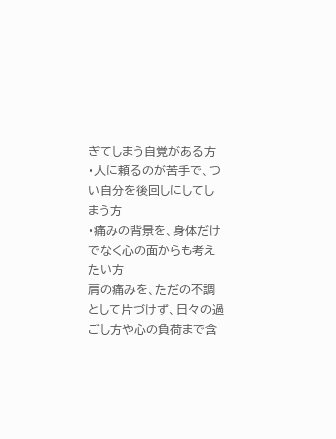ぎてしまう自覚がある方
・人に頼るのが苦手で、つい自分を後回しにしてしまう方
・痛みの背景を、身体だけでなく心の面からも考えたい方
肩の痛みを、ただの不調として片づけず、日々の過ごし方や心の負荷まで含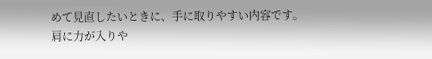めて見直したいときに、手に取りやすい内容です。
肩に力が入りや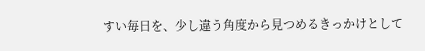すい毎日を、少し違う角度から見つめるきっかけとして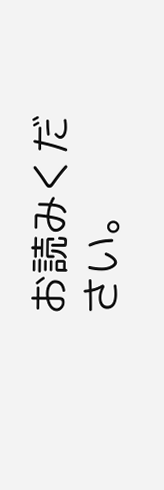お読みください。